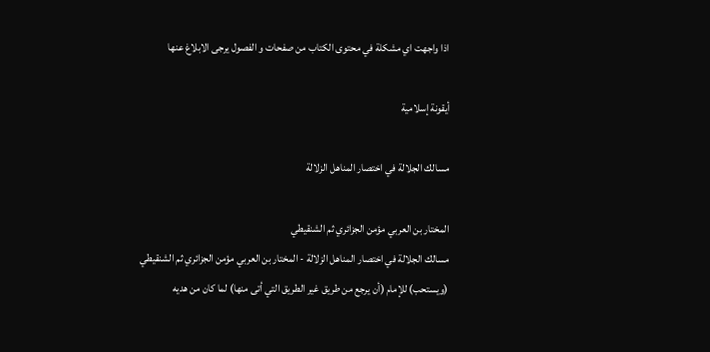اذا واجهت اي مشكلة في محتوى الكتاب من صفحات و الفصول يرجى الابلاغ عنها

أيقونة إسلامية

مسالك الجلالة في اختصار المناهل الزلالة

المختار بن العربي مؤمن الجزائري ثم الشنقيطي
مسالك الجلالة في اختصار المناهل الزلالة - المختار بن العربي مؤمن الجزائري ثم الشنقيطي
(ويستحب) للإمام (أن يرجع من طريق غير الطريق التي أتى منها) لما كان من هديه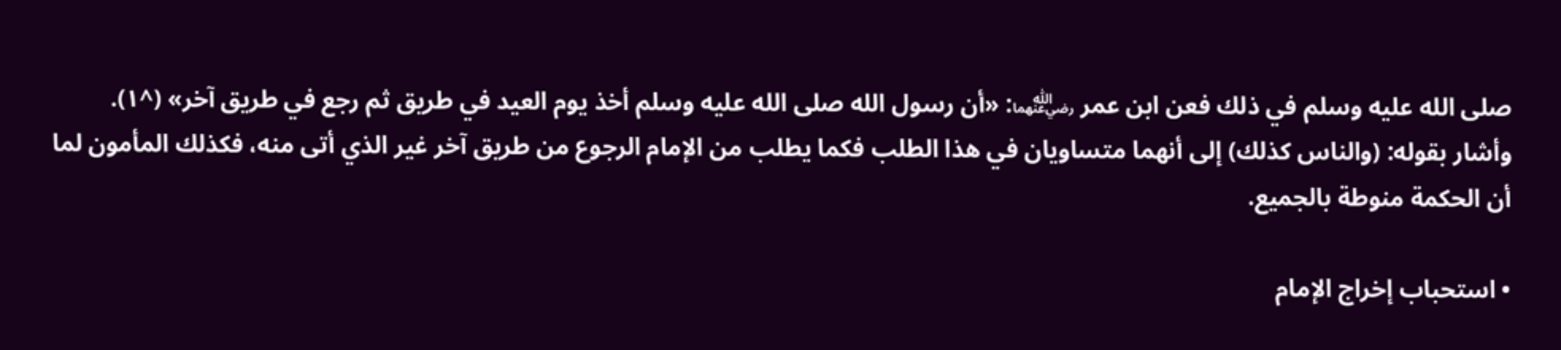صلى الله عليه وسلم في ذلك فعن ابن عمر ﵄: «أن رسول الله صلى الله عليه وسلم أخذ يوم العيد في طريق ثم رجع في طريق آخر» (^١).
وأشار بقوله: (والناس كذلك) إلى أنهما متساويان في هذا الطلب فكما يطلب من الإمام الرجوع من طريق آخر غير الذي أتى منه، فكذلك المأمون لما أن الحكمة منوطة بالجميع.

• استحباب إخراج الإمام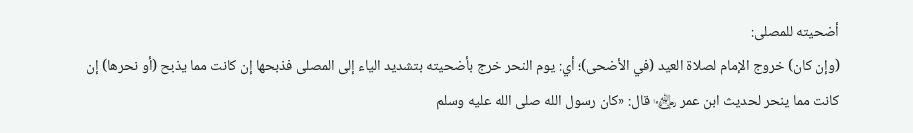أضحيته للمصلى:
(وإن كان) خروج الإمام لصلاة العيد (في الأضحى)؛ أي: يوم النحر خرج بأضحيته بتشديد الياء إلى المصلى فذبحها إن كانت مما يذبح (أو نحرها) إن كانت مما ينحر لحديث ابن عمر ﵄ قال: «كان رسول الله صلى الله عليه وسلم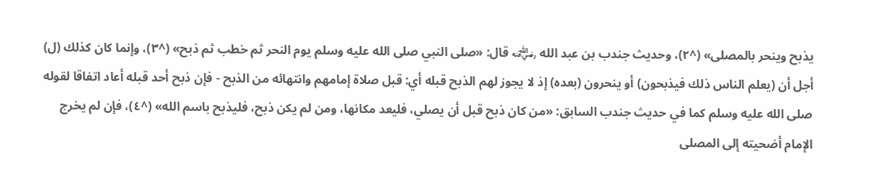يذبح وينحر بالمصلى» (^٢)، وحديث جندب بن عبد الله ﵁ قال: «صلى النبي صلى الله عليه وسلم يوم النحر ثم خطب ثم ذبح» (^٣)، وإنما كان كذلك (ل) أجل أن (يعلم الناس ذلك فيذبحون) أو ينحرون (بعده) إذ لا يجوز لهم الذبح قبله أي: قبل صلاة إمامهم وانتهائه من الذبح - فإن ذبح أحد قبله أعاد اتفاقا لقوله صلى الله عليه وسلم كما في حديث جندب السابق: «من كان ذبح قبل أن يصلي، فليعد مكانها، ومن لم يكن ذبح، فليذبح باسم الله» (^٤)، فإن لم يخرج الإمام أضحيته إلى المصلى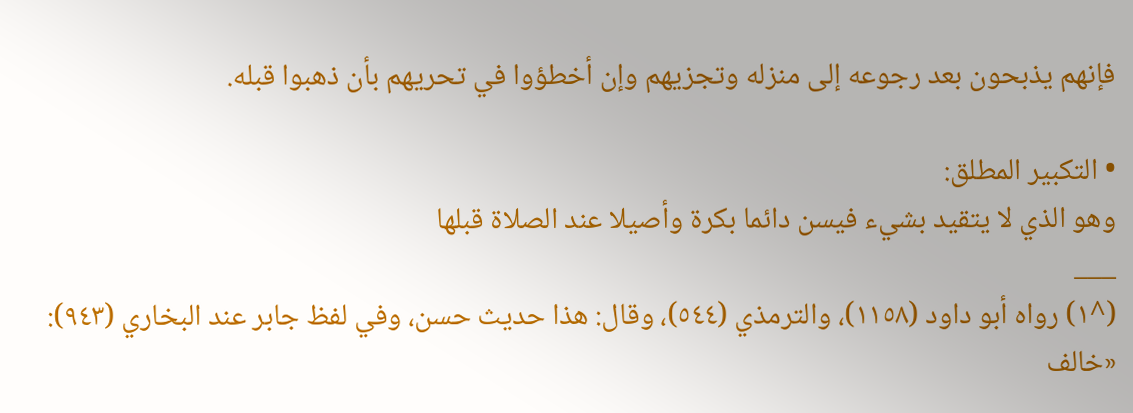فإنهم يذبحون بعد رجوعه إلى منزله وتجزيهم وإن أخطؤوا في تحريهم بأن ذهبوا قبله.

• التكبير المطلق:
وهو الذي لا يتقيد بشيء فيسن دائما بكرة وأصيلا عند الصلاة قبلها
___
(^١) رواه أبو داود (١١٥٨)، والترمذي (٥٤٤)، وقال: هذا حديث حسن، وفي لفظ جابر عند البخاري (٩٤٣): «خالف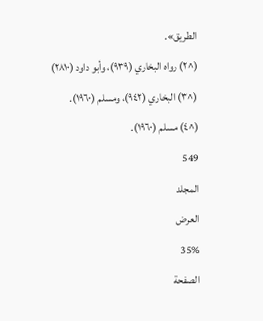الطريق».
(^٢) رواه البخاري (٩٣٩)، وأبو داود (٢٨١٠)
(^٣) البخاري (٩٤٢)، ومسلم (١٩٦٠).
(^٤) مسلم (١٩٦٠).
549
المجلد
العرض
35%
الصفحة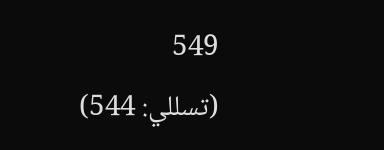549
(تسللي: 544)